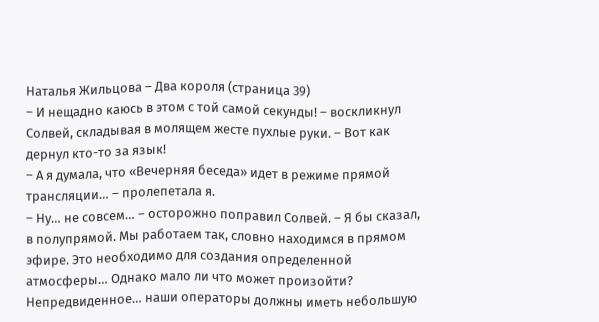Наталья Жильцова – Два короля (страница 39)
– И нещадно каюсь в этом с той самой секунды! – воскликнул Солвей, складывая в молящем жесте пухлые руки. – Вот как дернул кто-то за язык!
– А я думала, что «Вечерняя беседа» идет в режиме прямой трансляции… – пролепетала я.
– Ну… не совсем… – осторожно поправил Солвей. – Я бы сказал, в полупрямой. Мы работаем так, словно находимся в прямом эфире. Это необходимо для создания определенной атмосферы… Однако мало ли что может произойти? Непредвиденное… наши операторы должны иметь небольшую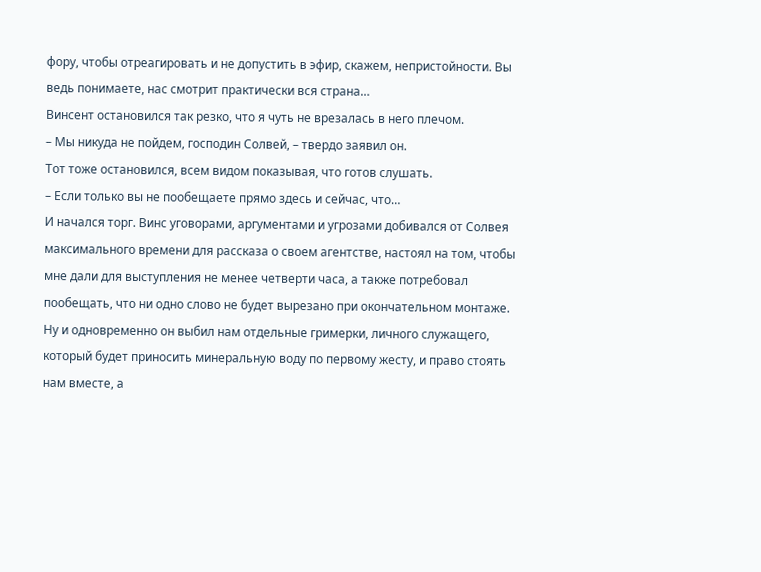фору, чтобы отреагировать и не допустить в эфир, скажем, непристойности. Вы ведь понимаете, нас смотрит практически вся страна…
Винсент остановился так резко, что я чуть не врезалась в него плечом.
– Мы никуда не пойдем, господин Солвей, – твердо заявил он.
Тот тоже остановился, всем видом показывая, что готов слушать.
– Если только вы не пообещаете прямо здесь и сейчас, что…
И начался торг. Винс уговорами, аргументами и угрозами добивался от Солвея максимального времени для рассказа о своем агентстве, настоял на том, чтобы мне дали для выступления не менее четверти часа, а также потребовал пообещать, что ни одно слово не будет вырезано при окончательном монтаже. Ну и одновременно он выбил нам отдельные гримерки, личного служащего, который будет приносить минеральную воду по первому жесту, и право стоять нам вместе, а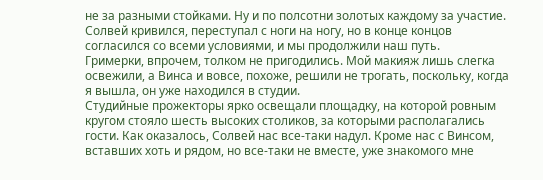не за разными стойками. Ну и по полсотни золотых каждому за участие.
Солвей кривился, переступал с ноги на ногу, но в конце концов согласился со всеми условиями, и мы продолжили наш путь.
Гримерки, впрочем, толком не пригодились. Мой макияж лишь слегка освежили, а Винса и вовсе, похоже, решили не трогать, поскольку, когда я вышла, он уже находился в студии.
Студийные прожекторы ярко освещали площадку, на которой ровным кругом стояло шесть высоких столиков, за которыми располагались гости. Как оказалось, Солвей нас все-таки надул. Кроме нас с Винсом, вставших хоть и рядом, но все-таки не вместе, уже знакомого мне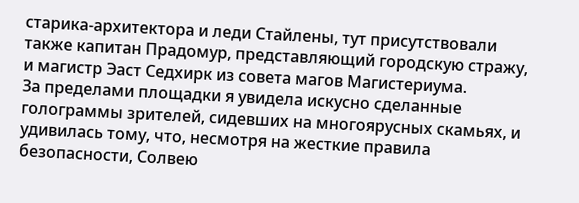старика-архитектора и леди Стайлены, тут присутствовали также капитан Прадомур, представляющий городскую стражу, и магистр Эаст Седхирк из совета магов Магистериума.
За пределами площадки я увидела искусно сделанные голограммы зрителей, сидевших на многоярусных скамьях, и удивилась тому, что, несмотря на жесткие правила безопасности, Солвею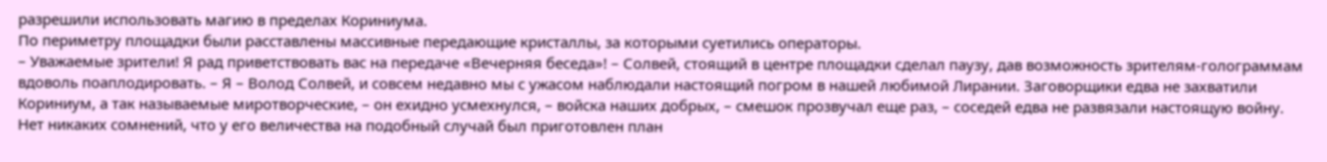разрешили использовать магию в пределах Кориниума.
По периметру площадки были расставлены массивные передающие кристаллы, за которыми суетились операторы.
– Уважаемые зрители! Я рад приветствовать вас на передаче «Вечерняя беседа»! – Солвей, стоящий в центре площадки сделал паузу, дав возможность зрителям-голограммам вдоволь поаплодировать. – Я – Волод Солвей, и совсем недавно мы с ужасом наблюдали настоящий погром в нашей любимой Лирании. Заговорщики едва не захватили Кориниум, а так называемые миротворческие, – он ехидно усмехнулся, – войска наших добрых, – смешок прозвучал еще раз, – соседей едва не развязали настоящую войну. Нет никаких сомнений, что у его величества на подобный случай был приготовлен план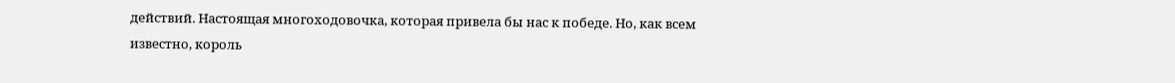действий. Настоящая многоходовочка, которая привела бы нас к победе. Но, как всем известно, король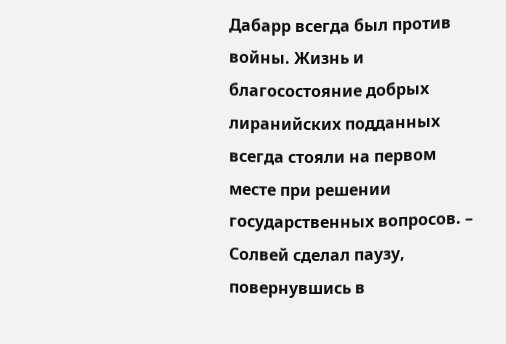Дабарр всегда был против войны. Жизнь и благосостояние добрых лиранийских подданных всегда стояли на первом месте при решении государственных вопросов. – Солвей сделал паузу, повернувшись в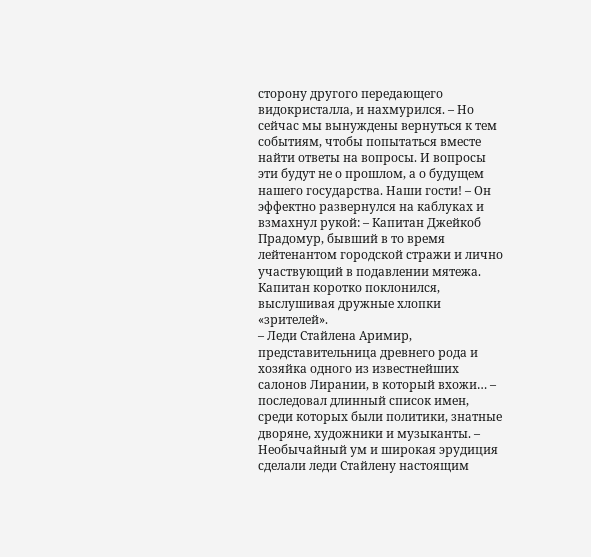сторону другого передающего видокристалла, и нахмурился. – Но сейчас мы вынуждены вернуться к тем событиям, чтобы попытаться вместе найти ответы на вопросы. И вопросы эти будут не о прошлом, а о будущем нашего государства. Наши гости! – Он эффектно развернулся на каблуках и взмахнул рукой: – Капитан Джейкоб Прадомур, бывший в то время лейтенантом городской стражи и лично участвующий в подавлении мятежа.
Капитан коротко поклонился, выслушивая дружные хлопки «зрителей».
– Леди Стайлена Аримир, представительница древнего рода и хозяйка одного из известнейших салонов Лирании, в который вхожи… – последовал длинный список имен, среди которых были политики, знатные дворяне, художники и музыканты. – Необычайный ум и широкая эрудиция сделали леди Стайлену настоящим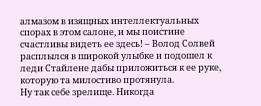алмазом в изящных интеллектуальных спорах в этом салоне, и мы поистине счастливы видеть ее здесь! – Волод Солвей расплылся в широкой улыбке и подошел к леди Стайлене дабы приложиться к ее руке, которую та милостиво протянула.
Ну так себе зрелище. Никогда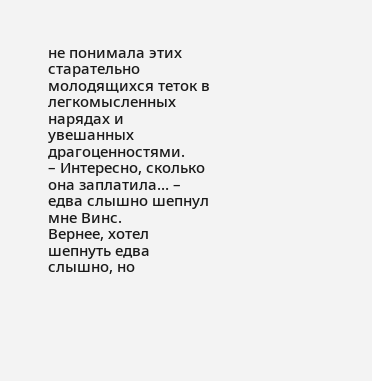не понимала этих старательно молодящихся теток в легкомысленных нарядах и увешанных драгоценностями.
– Интересно, сколько она заплатила… – едва слышно шепнул мне Винс.
Вернее, хотел шепнуть едва слышно, но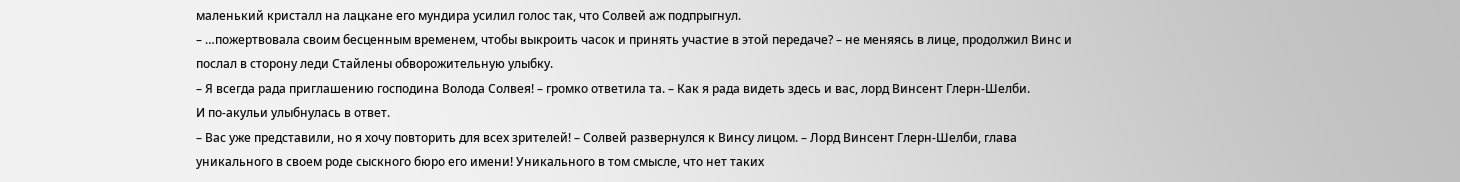маленький кристалл на лацкане его мундира усилил голос так, что Солвей аж подпрыгнул.
– …пожертвовала своим бесценным временем, чтобы выкроить часок и принять участие в этой передаче? – не меняясь в лице, продолжил Винс и послал в сторону леди Стайлены обворожительную улыбку.
– Я всегда рада приглашению господина Волода Солвея! – громко ответила та. – Как я рада видеть здесь и вас, лорд Винсент Глерн-Шелби.
И по-акульи улыбнулась в ответ.
– Вас уже представили, но я хочу повторить для всех зрителей! – Солвей развернулся к Винсу лицом. – Лорд Винсент Глерн-Шелби, глава уникального в своем роде сыскного бюро его имени! Уникального в том смысле, что нет таких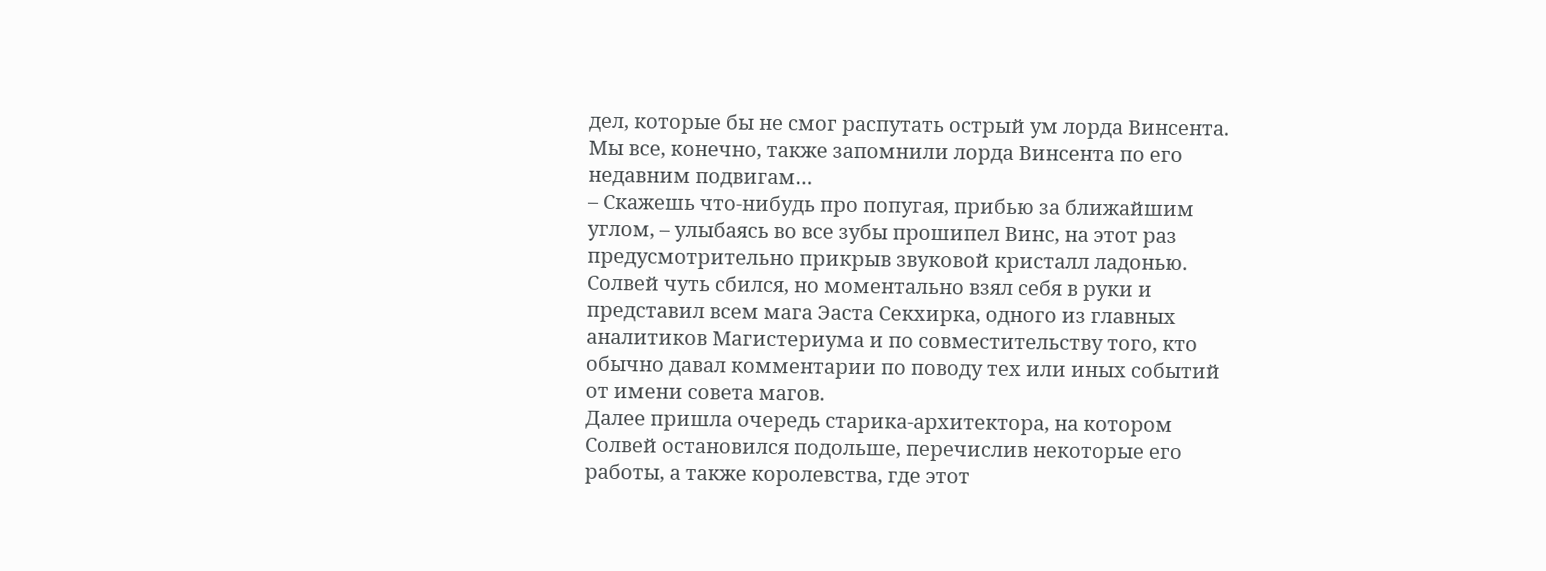дел, которые бы не смог распутать острый ум лорда Винсента. Мы все, конечно, также запомнили лорда Винсента по его недавним подвигам…
– Скажешь что-нибудь про попугая, прибью за ближайшим углом, – улыбаясь во все зубы прошипел Винс, на этот раз предусмотрительно прикрыв звуковой кристалл ладонью.
Солвей чуть сбился, но моментально взял себя в руки и представил всем мага Эаста Секхирка, одного из главных аналитиков Магистериума и по совместительству того, кто обычно давал комментарии по поводу тех или иных событий от имени совета магов.
Далее пришла очередь старика-архитектора, на котором Солвей остановился подольше, перечислив некоторые его работы, а также королевства, где этот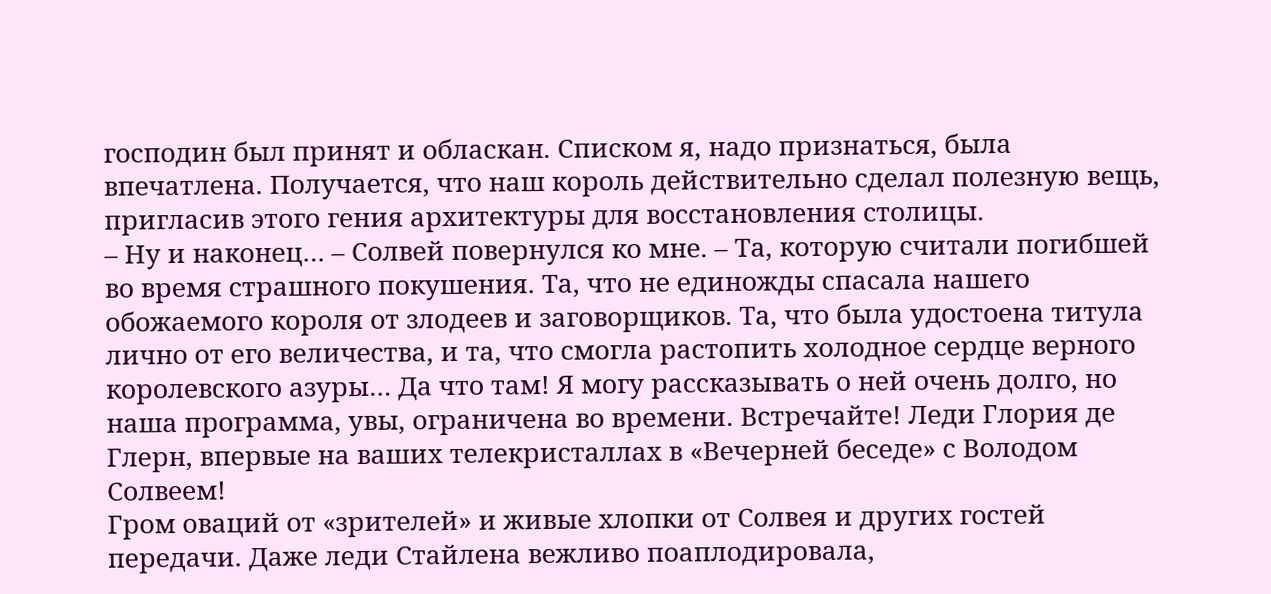господин был принят и обласкан. Списком я, надо признаться, была впечатлена. Получается, что наш король действительно сделал полезную вещь, пригласив этого гения архитектуры для восстановления столицы.
– Ну и наконец… – Солвей повернулся ко мне. – Та, которую считали погибшей во время страшного покушения. Та, что не единожды спасала нашего обожаемого короля от злодеев и заговорщиков. Та, что была удостоена титула лично от его величества, и та, что смогла растопить холодное сердце верного королевского азуры… Да что там! Я могу рассказывать о ней очень долго, но наша программа, увы, ограничена во времени. Встречайте! Леди Глория де Глерн, впервые на ваших телекристаллах в «Вечерней беседе» с Володом Солвеем!
Гром оваций от «зрителей» и живые хлопки от Солвея и других гостей передачи. Даже леди Стайлена вежливо поаплодировала,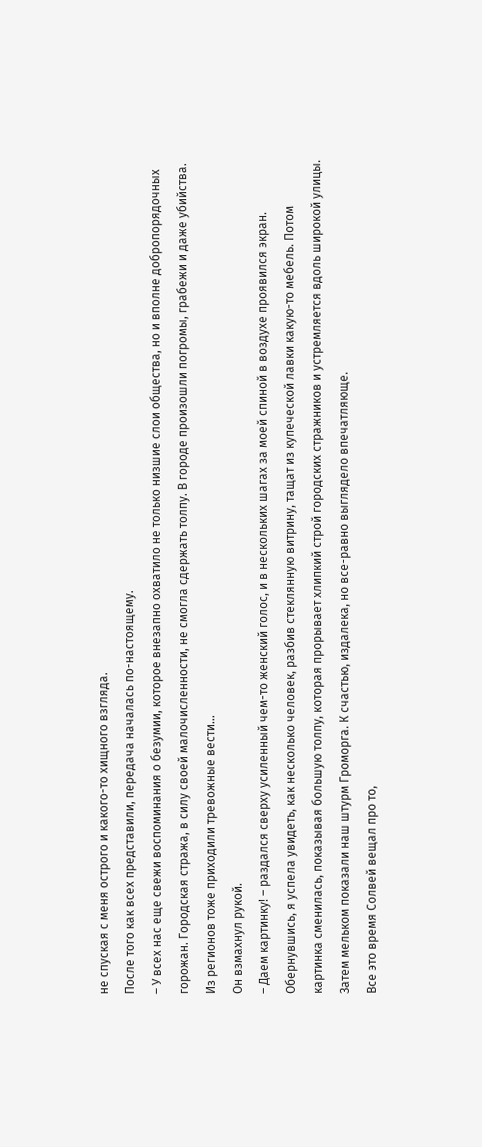не спуская с меня острого и какого-то хищного взгляда.
После того как всех представили, передача началась по-настоящему.
– У всех нас еще свежи воспоминания о безумии, которое внезапно охватило не только низшие слои общества, но и вполне добропорядочных горожан. Городская стража, в силу своей малочисленности, не смогла сдержать толпу. В городе произошли погромы, грабежи и даже убийства. Из регионов тоже приходили тревожные вести…
Он взмахнул рукой.
– Даем картинку! – раздался сверху усиленный чем-то женский голос, и в нескольких шагах за моей спиной в воздухе проявился экран.
Обернувшись, я успела увидеть, как несколько человек, разбив стеклянную витрину, тащат из купеческой лавки какую-то мебель. Потом картинка сменилась, показывая большую толпу, которая прорывает хлипкий строй городских стражников и устремляется вдоль широкой улицы. Затем мельком показали наш штурм Громорга. К счастью, издалека, но все-равно выглядело впечатляюще.
Все это время Солвей вещал про то,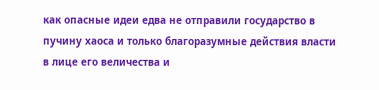как опасные идеи едва не отправили государство в пучину хаоса и только благоразумные действия власти в лице его величества и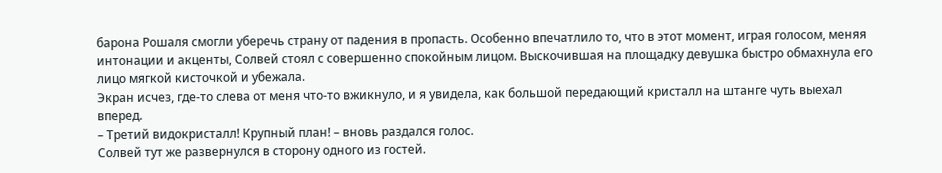барона Рошаля смогли уберечь страну от падения в пропасть. Особенно впечатлило то, что в этот момент, играя голосом, меняя интонации и акценты, Солвей стоял с совершенно спокойным лицом. Выскочившая на площадку девушка быстро обмахнула его лицо мягкой кисточкой и убежала.
Экран исчез, где-то слева от меня что-то вжикнуло, и я увидела, как большой передающий кристалл на штанге чуть выехал вперед.
– Третий видокристалл! Крупный план! – вновь раздался голос.
Солвей тут же развернулся в сторону одного из гостей.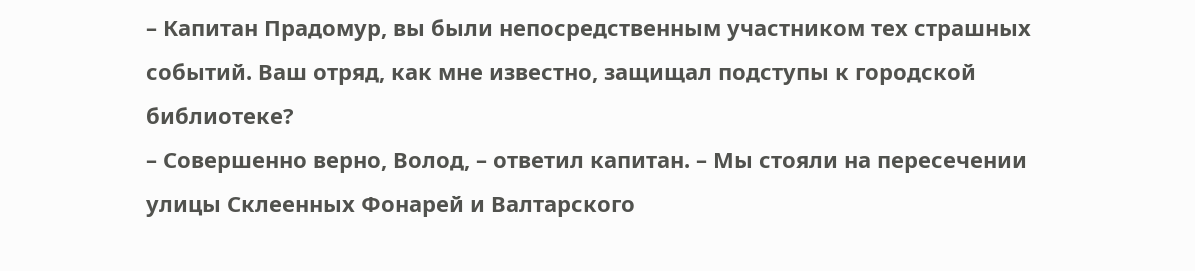– Капитан Прадомур, вы были непосредственным участником тех страшных событий. Ваш отряд, как мне известно, защищал подступы к городской библиотеке?
– Совершенно верно, Волод, – ответил капитан. – Мы стояли на пересечении улицы Склеенных Фонарей и Валтарского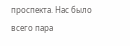проспекта. Нас было всего пара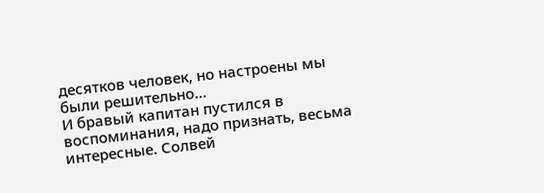десятков человек, но настроены мы были решительно…
И бравый капитан пустился в воспоминания, надо признать, весьма интересные. Солвей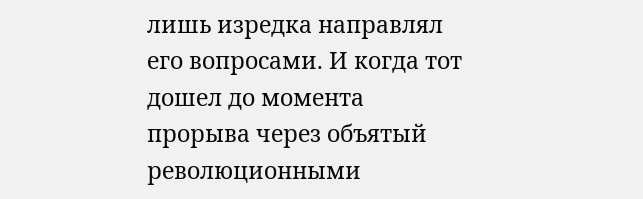лишь изредка направлял его вопросами. И когда тот дошел до момента прорыва через объятый революционными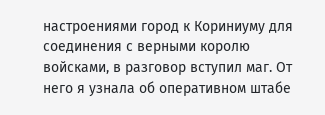настроениями город к Кориниуму для соединения с верными королю войсками, в разговор вступил маг. От него я узнала об оперативном штабе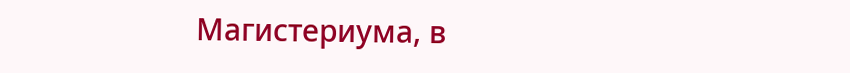Магистериума, в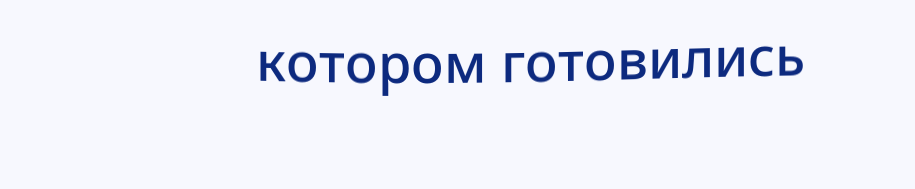котором готовились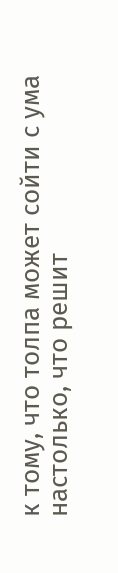к тому, что толпа может сойти с ума настолько, что решит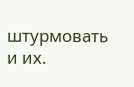штурмовать и их.